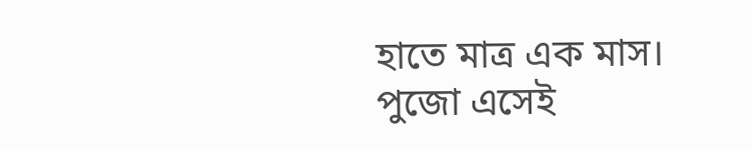হাতে মাত্র এক মাস। পুজো এসেই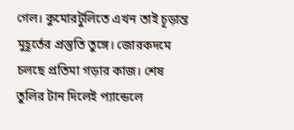গেল। কুমোরটুলিতে এখন তাই চূড়ান্ত মুহূর্তের প্রস্তুতি তুঙ্গে। জোরকদমে চলছে প্রতিমা গড়ার কাজ। শেষ তুলির টান দিলেই প্যান্ডেলে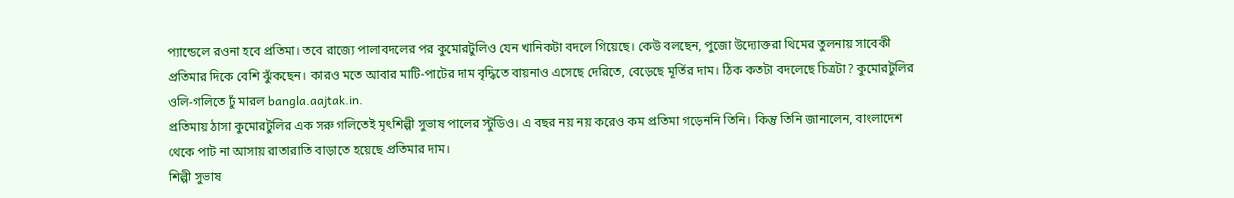প্যান্ডেলে রওনা হবে প্রতিমা। তবে রাজ্যে পালাবদলের পর কুমোরটুলিও যেন খানিকটা বদলে গিয়েছে। কেউ বলছেন, পুজো উদ্যোক্তরা থিমের তুলনায় সাবেকী প্রতিমার দিকে বেশি ঝুঁকছেন। কারও মতে আবার মাটি-পাটের দাম বৃদ্ধিতে বায়নাও এসেছে দেরিতে, বেড়েছে মূর্তির দাম। ঠিক কতটা বদলেছে চিত্রটা? কুমোরটুলির ওলি-গলিতে ঢুঁ মারল bangla.aajtak.in.
প্রতিমায় ঠাসা কুমোরটুলির এক সরু গলিতেই মৃৎশিল্পী সুভাষ পালের স্টুডিও। এ বছর নয় নয় করেও কম প্রতিমা গড়েননি তিনি। কিন্তু তিনি জানালেন, বাংলাদেশ থেকে পাট না আসায় রাতারাতি বাড়াতে হয়েছে প্রতিমার দাম।
শিল্পী সুভাষ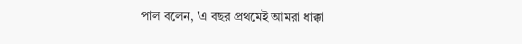পাল বলেন, 'এ বছর প্রথমেই আমরা ধাক্কা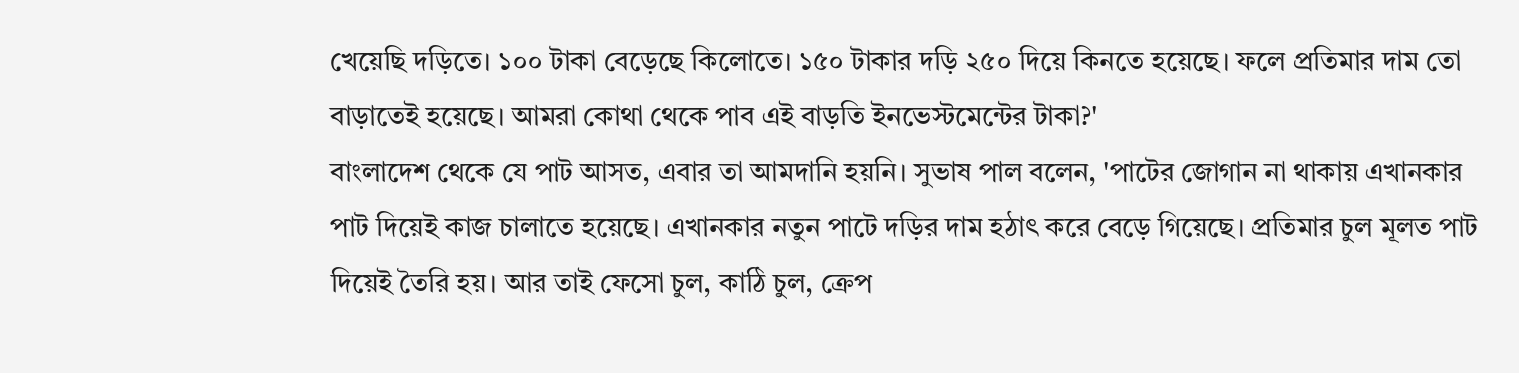খেয়েছি দড়িতে। ১০০ টাকা বেড়েছে কিলোতে। ১৫০ টাকার দড়ি ২৫০ দিয়ে কিনতে হয়েছে। ফলে প্রতিমার দাম তো বাড়াতেই হয়েছে। আমরা কোথা থেকে পাব এই বাড়তি ইনভেস্টমেন্টের টাকা?'
বাংলাদেশ থেকে যে পাট আসত, এবার তা আমদানি হয়নি। সুভাষ পাল বলেন, 'পাটের জোগান না থাকায় এখানকার পাট দিয়েই কাজ চালাতে হয়েছে। এখানকার নতুন পাটে দড়ির দাম হঠাৎ করে বেড়ে গিয়েছে। প্রতিমার চুল মূলত পাট দিয়েই তৈরি হয়। আর তাই ফেসো চুল, কাঠি চুল, ক্রেপ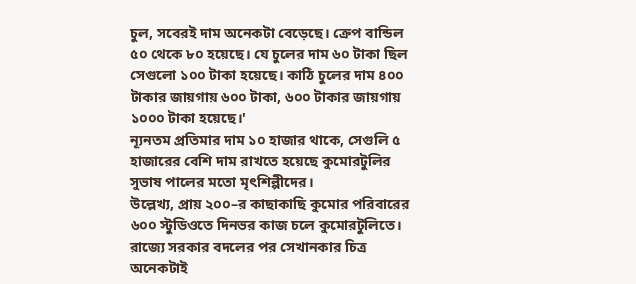চুল, সবেরই দাম অনেকটা বেড়েছে। ক্রেপ বান্ডিল ৫০ থেকে ৮০ হয়েছে। যে চুলের দাম ৬০ টাকা ছিল সেগুলো ১০০ টাকা হয়েছে। কাঠি চুলের দাম ৪০০ টাকার জায়গায় ৬০০ টাকা, ৬০০ টাকার জায়গায় ১০০০ টাকা হয়েছে।'
ন্যূনতম প্রতিমার দাম ১০ হাজার থাকে, সেগুলি ৫ হাজারের বেশি দাম রাখতে হয়েছে কুমোরটুলির সুভাষ পালের মতো মৃৎশিল্পীদের।
উল্লেখ্য, প্রায় ২০০–র কাছাকাছি কুমোর পরিবারের ৬০০ স্টুডিওতে দিনভর কাজ চলে কুমোরটুলিতে। রাজ্যে সরকার বদলের পর সেখানকার চিত্র অনেকটাই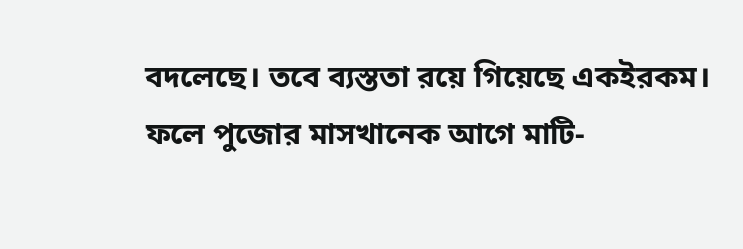বদলেছে। তবে ব্যস্ততা রয়ে গিয়েছে একইরকম। ফলে পুজোর মাসখানেক আগে মাটি-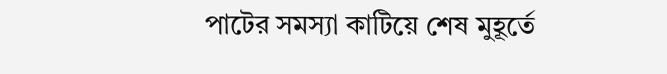পাটের সমস্যা কাটিয়ে শেষ মুহূর্তে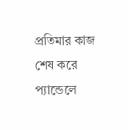প্রতিমার কাজ শেষ করে প্যান্ডেলে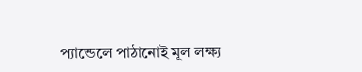প্যান্ডেলে পাঠানোই মূল লক্ষ্য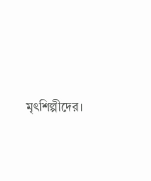মৃৎশিল্পীদের।